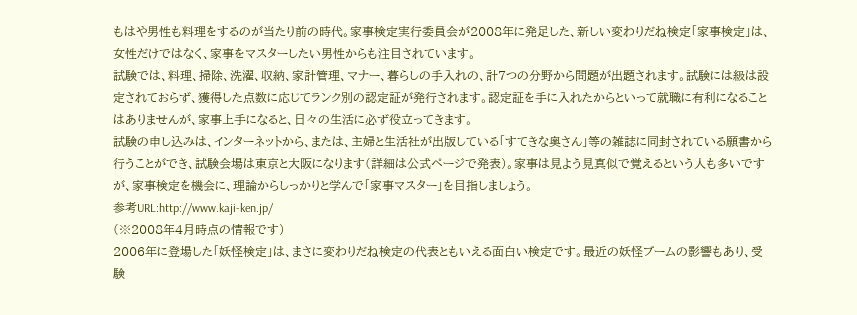もはや男性も料理をするのが当たり前の時代。家事検定実行委員会が2008年に発足した、新しい変わりだね検定「家事検定」は、女性だけではなく、家事をマスターしたい男性からも注目されています。
試験では、料理、掃除、洗濯、収納、家計管理、マナー、暮らしの手入れの、計7つの分野から問題が出題されます。試験には級は設定されておらず、獲得した点数に応じてランク別の認定証が発行されます。認定証を手に入れたからといって就職に有利になることはありませんが、家事上手になると、日々の生活に必ず役立ってきます。
試験の申し込みは、インターネットから、または、主婦と生活社が出版している「すてきな奥さん」等の雑誌に同封されている願書から行うことができ、試験会場は東京と大阪になります(詳細は公式ページで発表)。家事は見よう見真似で覚えるという人も多いですが、家事検定を機会に、理論からしっかりと学んで「家事マスター」を目指しましょう。
参考URL:http://www.kaji-ken.jp/
(※2008年4月時点の情報です)
2006年に登場した「妖怪検定」は、まさに変わりだね検定の代表ともいえる面白い検定です。最近の妖怪ブームの影響もあり、受験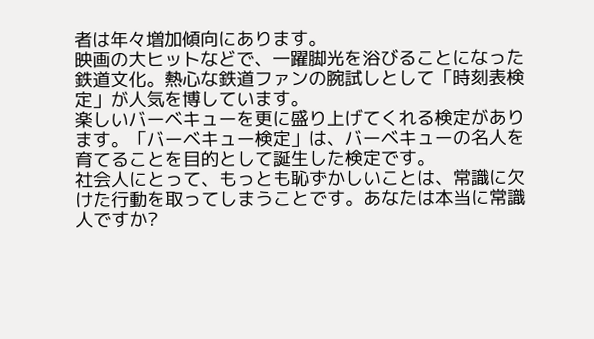者は年々増加傾向にあります。
映画の大ヒットなどで、一躍脚光を浴びることになった鉄道文化。熱心な鉄道ファンの腕試しとして「時刻表検定」が人気を博しています。
楽しいバーベキューを更に盛り上げてくれる検定があります。「バーベキュー検定」は、バーベキューの名人を育てることを目的として誕生した検定です。
社会人にとって、もっとも恥ずかしいことは、常識に欠けた行動を取ってしまうことです。あなたは本当に常識人ですか?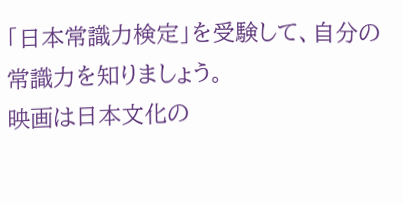「日本常識力検定」を受験して、自分の常識力を知りましょう。
映画は日本文化の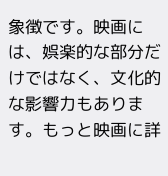象徴です。映画には、娯楽的な部分だけではなく、文化的な影響力もあります。もっと映画に詳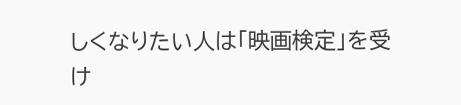しくなりたい人は「映画検定」を受け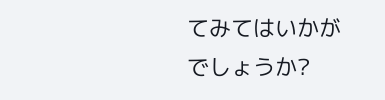てみてはいかがでしょうか?